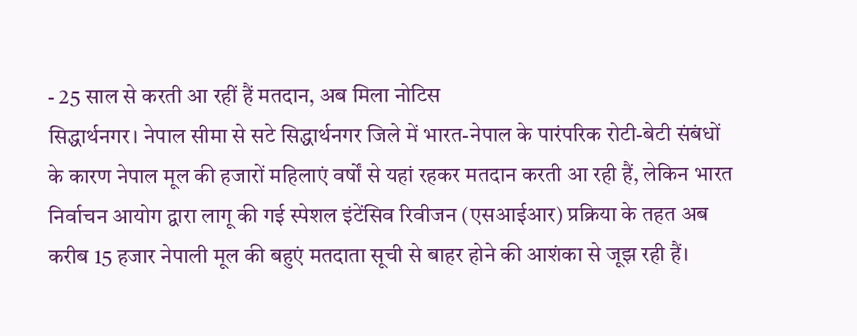- 25 साल से करती आ रहीं हैं मतदान, अब मिला नोटिस
सिद्धार्थनगर। नेपाल सीमा से सटे सिद्धार्थनगर जिले में भारत-नेपाल के पारंपरिक रोटी-बेटी संबंधों के कारण नेपाल मूल की हजारों महिलाएं वर्षों से यहां रहकर मतदान करती आ रही हैं, लेकिन भारत निर्वाचन आयोग द्वारा लागू की गई स्पेशल इंटेंसिव रिवीजन (एसआईआर) प्रक्रिया के तहत अब करीब 15 हजार नेपाली मूल की बहुएं मतदाता सूची से बाहर होने की आशंका से जूझ रही हैं।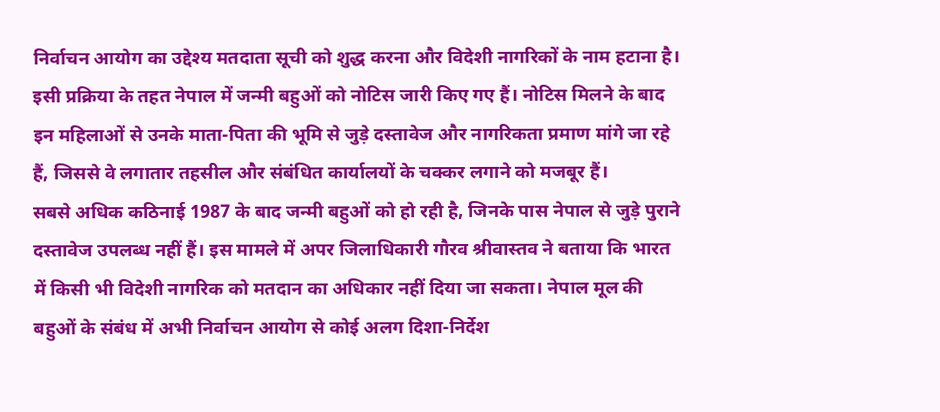निर्वाचन आयोग का उद्देश्य मतदाता सूची को शुद्ध करना और विदेशी नागरिकों के नाम हटाना है। इसी प्रक्रिया के तहत नेपाल में जन्मी बहुओं को नोटिस जारी किए गए हैं। नोटिस मिलने के बाद इन महिलाओं से उनके माता-पिता की भूमि से जुड़े दस्तावेज और नागरिकता प्रमाण मांगे जा रहे हैं, जिससे वे लगातार तहसील और संबंधित कार्यालयों के चक्कर लगाने को मजबूर हैं।
सबसे अधिक कठिनाई 1987 के बाद जन्मी बहुओं को हो रही है, जिनके पास नेपाल से जुड़े पुराने दस्तावेज उपलब्ध नहीं हैं। इस मामले में अपर जिलाधिकारी गौरव श्रीवास्तव ने बताया कि भारत में किसी भी विदेशी नागरिक को मतदान का अधिकार नहीं दिया जा सकता। नेपाल मूल की बहुओं के संबंध में अभी निर्वाचन आयोग से कोई अलग दिशा-निर्देश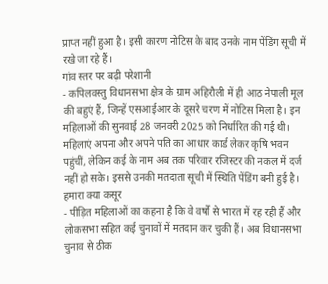प्राप्त नहीं हुआ है। इसी कारण नोटिस के बाद उनके नाम पेंडिंग सूची में रखे जा रहे हैं।
गांव स्तर पर बढ़ी परेशानी
- कपिलवस्तु विधानसभा क्षेत्र के ग्राम अहिरौली में ही आठ नेपाली मूल की बहुएं हैं, जिन्हें एसआईआर के दूसरे चरण में नोटिस मिला है। इन महिलाओं की सुनवाई 28 जनवरी 2025 को निर्धारित की गई थी। महिलाएं अपना और अपने पति का आधार कार्ड लेकर कृषि भवन पहुंचीं, लेकिन कई के नाम अब तक परिवार रजिस्टर की नकल में दर्ज नहीं हो सके। इससे उनकी मतदाता सूची में स्थिति पेंडिंग बनी हुई है।
हमारा क्या कसूर
- पीड़ित महिलाओं का कहना है कि वे वर्षों से भारत में रह रही हैं और लोकसभा सहित कई चुनावों में मतदान कर चुकी हैं। अब विधानसभा चुनाव से ठीक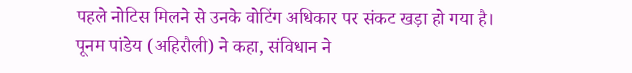पहले नोटिस मिलने से उनके वोटिंग अधिकार पर संकट खड़ा हो गया है।
पूनम पांडेय (अहिरौली) ने कहा, संविधान ने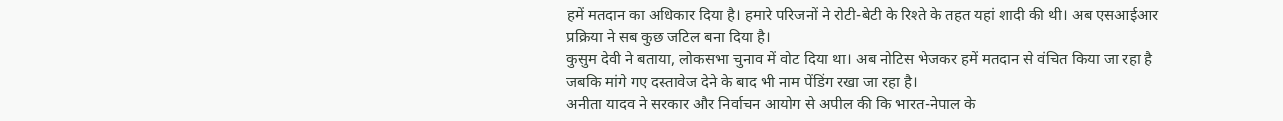हमें मतदान का अधिकार दिया है। हमारे परिजनों ने रोटी-बेटी के रिश्ते के तहत यहां शादी की थी। अब एसआईआर प्रक्रिया ने सब कुछ जटिल बना दिया है।
कुसुम देवी ने बताया, लोकसभा चुनाव में वोट दिया था। अब नोटिस भेजकर हमें मतदान से वंचित किया जा रहा है जबकि मांगे गए दस्तावेज देने के बाद भी नाम पेंडिंग रखा जा रहा है।
अनीता यादव ने सरकार और निर्वाचन आयोग से अपील की कि भारत-नेपाल के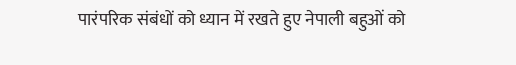पारंपरिक संबंधों को ध्यान में रखते हुए नेपाली बहुओं को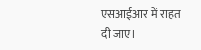एसआईआर में राहत दी जाए।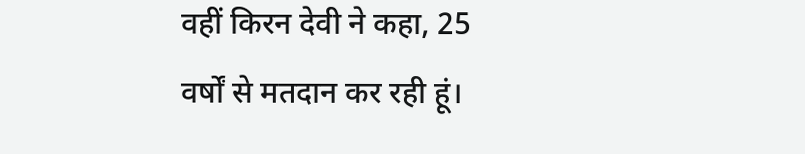वहीं किरन देवी ने कहा, 25 वर्षों से मतदान कर रही हूं।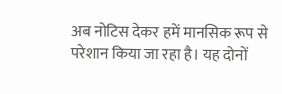अब नोटिस देकर हमें मानसिक रूप से परेशान किया जा रहा है। यह दोनों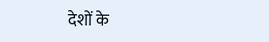देशों के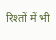रिश्तों में भी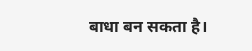बाधा बन सकता है।